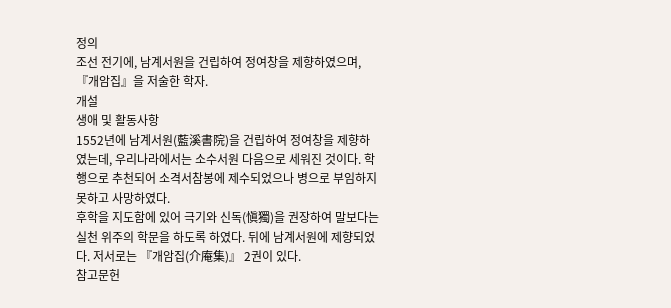정의
조선 전기에, 남계서원을 건립하여 정여창을 제향하였으며, 『개암집』을 저술한 학자.
개설
생애 및 활동사항
1552년에 남계서원(藍溪書院)을 건립하여 정여창을 제향하였는데, 우리나라에서는 소수서원 다음으로 세워진 것이다. 학행으로 추천되어 소격서참봉에 제수되었으나 병으로 부임하지 못하고 사망하였다.
후학을 지도함에 있어 극기와 신독(愼獨)을 권장하여 말보다는 실천 위주의 학문을 하도록 하였다. 뒤에 남계서원에 제향되었다. 저서로는 『개암집(介庵集)』 2권이 있다.
참고문헌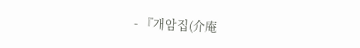- 『개암집(介庵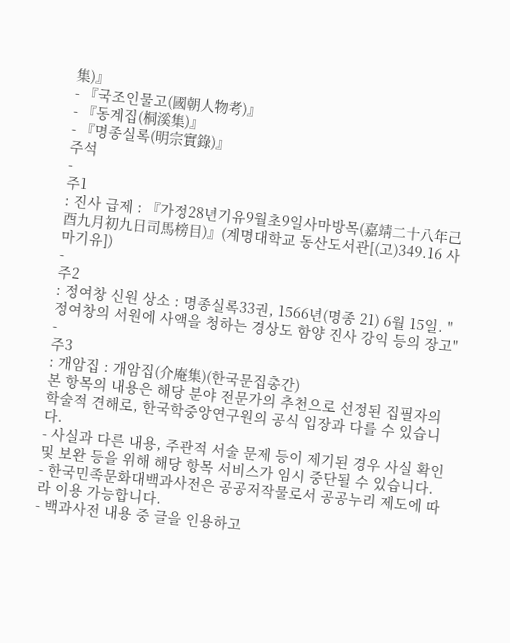集)』
- 『국조인물고(國朝人物考)』
- 『동계집(桐溪集)』
- 『명종실록(明宗實錄)』
주석
-
주1
: 진사 급제 : 『가정28년기유9월초9일사마방목(嘉靖二十八年己酉九月初九日司馬榜目)』(계명대학교 동산도서관[(고)349.16 사마기유])
-
주2
: 정여창 신원 상소 : 명종실록33권, 1566년(명종 21) 6월 15일. "정여창의 서원에 사액을 청하는 경상도 함양 진사 강익 등의 장고"
-
주3
: 개암집 : 개암집(介庵集)(한국문집총간)
본 항목의 내용은 해당 분야 전문가의 추천으로 선정된 집필자의 학술적 견해로, 한국학중앙연구원의 공식 입장과 다를 수 있습니다.
- 사실과 다른 내용, 주관적 서술 문제 등이 제기된 경우 사실 확인 및 보완 등을 위해 해당 항목 서비스가 임시 중단될 수 있습니다.
- 한국민족문화대백과사전은 공공저작물로서 공공누리 제도에 따라 이용 가능합니다.
- 백과사전 내용 중 글을 인용하고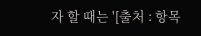자 할 때는 '[출처 : 항목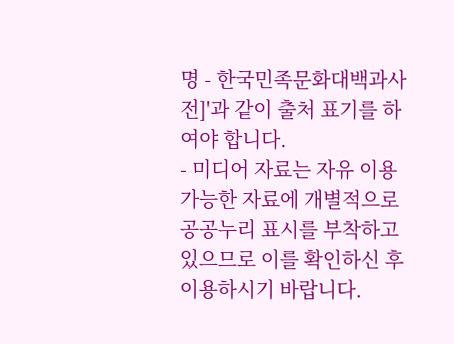명 - 한국민족문화대백과사전]'과 같이 출처 표기를 하여야 합니다.
- 미디어 자료는 자유 이용 가능한 자료에 개별적으로 공공누리 표시를 부착하고 있으므로 이를 확인하신 후 이용하시기 바랍니다.